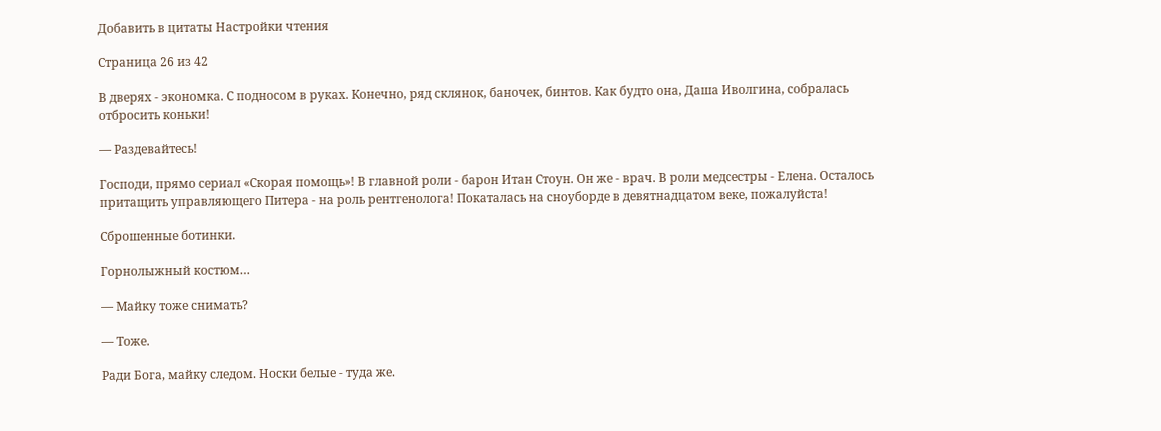Добавить в цитаты Настройки чтения

Страница 26 из 42

В дверях - экономка. С подносом в руках. Конечно, ряд склянок, баночек, бинтов. Как будто она, Даша Иволгина, собралась отбросить коньки!

— Раздевайтесь!

Господи, прямо сериал «Скорая помощь»! В главной роли - барон Итан Стоун. Он же - врач. В роли медсестры - Елена. Осталось притащить управляющего Питера - на роль рентгенолога! Покаталась на сноуборде в девятнадцатом веке, пожалуйста!

Сброшенные ботинки.

Горнолыжный костюм…

— Майку тоже снимать?

— Тоже.

Ради Бога, майку следом. Носки белые - туда же.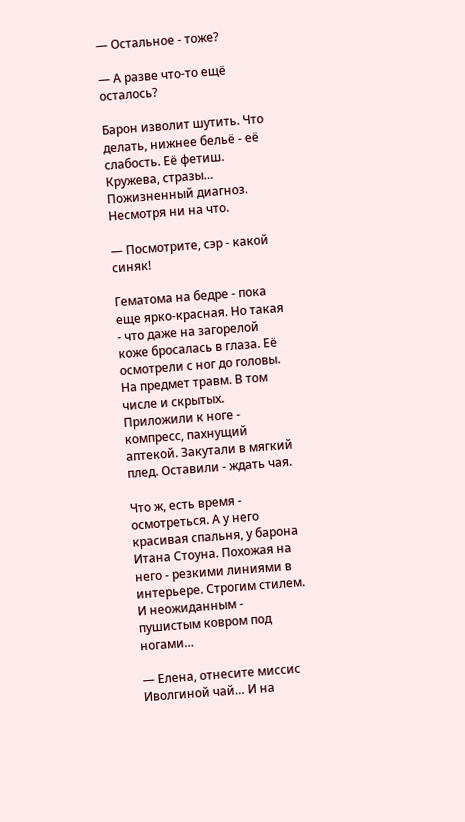— Остальное - тоже?

— А разве что-то ещё осталось?

Барон изволит шутить. Что делать, нижнее бельё - её слабость. Её фетиш. Кружева, стразы… Пожизненный диагноз. Несмотря ни на что.

— Посмотрите, сэр - какой синяк!

Гематома на бедре - пока еще ярко-красная. Но такая - что даже на загорелой коже бросалась в глаза. Её осмотрели с ног до головы. На предмет травм. В том числе и скрытых. Приложили к ноге - компресс, пахнущий аптекой. Закутали в мягкий плед. Оставили - ждать чая.

Что ж, есть время - осмотреться. А у него красивая спальня, у барона Итана Стоуна. Похожая на него - резкими линиями в интерьере. Строгим стилем. И неожиданным - пушистым ковром под ногами…

— Елена, отнесите миссис Иволгиной чай… И на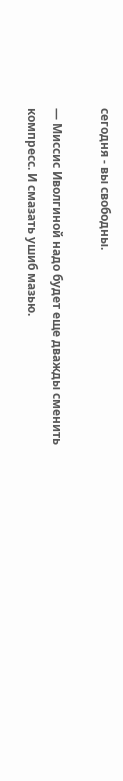сегодня - вы свободны.

— Миссис Иволгиной надо будет еще дважды сменить компресс. И смазать ушиб мазью.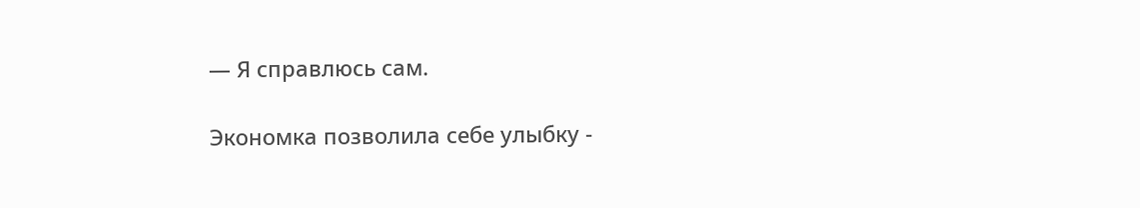— Я справлюсь сам.

Экономка позволила себе улыбку -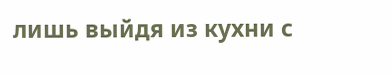лишь выйдя из кухни с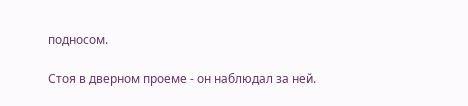подносом.

Стоя в дверном проеме - он наблюдал за ней.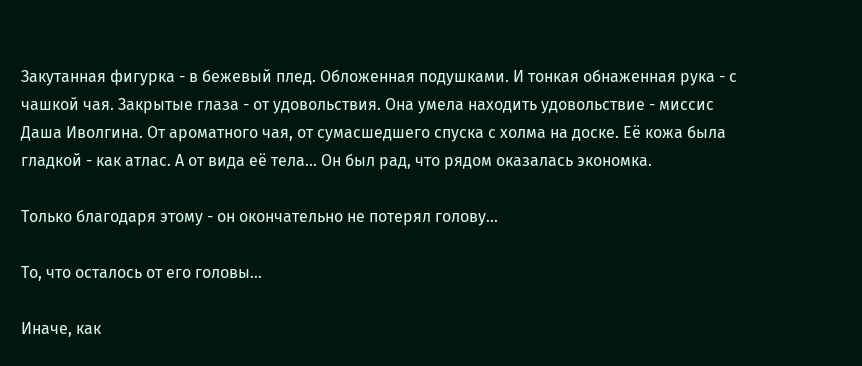Закутанная фигурка - в бежевый плед. Обложенная подушками. И тонкая обнаженная рука - с чашкой чая. Закрытые глаза - от удовольствия. Она умела находить удовольствие - миссис Даша Иволгина. От ароматного чая, от сумасшедшего спуска с холма на доске. Её кожа была гладкой - как атлас. А от вида её тела… Он был рад, что рядом оказалась экономка.

Только благодаря этому - он окончательно не потерял голову…

То, что осталось от его головы…

Иначе, как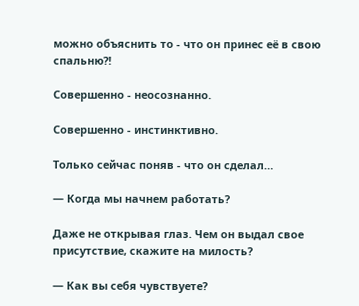можно объяснить то - что он принес её в свою спальню?!

Совершенно - неосознанно.

Совершенно - инстинктивно.

Только сейчас поняв - что он сделал…

— Когда мы начнем работать?

Даже не открывая глаз. Чем он выдал свое присутствие, скажите на милость?

— Как вы себя чувствуете?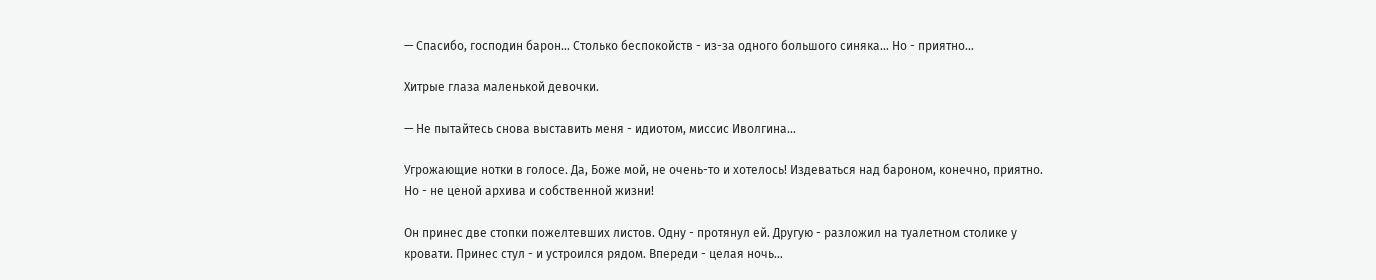— Спасибо, господин барон… Столько беспокойств - из-за одного большого синяка… Но - приятно…

Хитрые глаза маленькой девочки.

— Не пытайтесь снова выставить меня - идиотом, миссис Иволгина…

Угрожающие нотки в голосе. Да, Боже мой, не очень-то и хотелось! Издеваться над бароном, конечно, приятно. Но - не ценой архива и собственной жизни!

Он принес две стопки пожелтевших листов. Одну - протянул ей. Другую - разложил на туалетном столике у кровати. Принес стул - и устроился рядом. Впереди - целая ночь…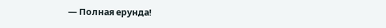— Полная ерунда!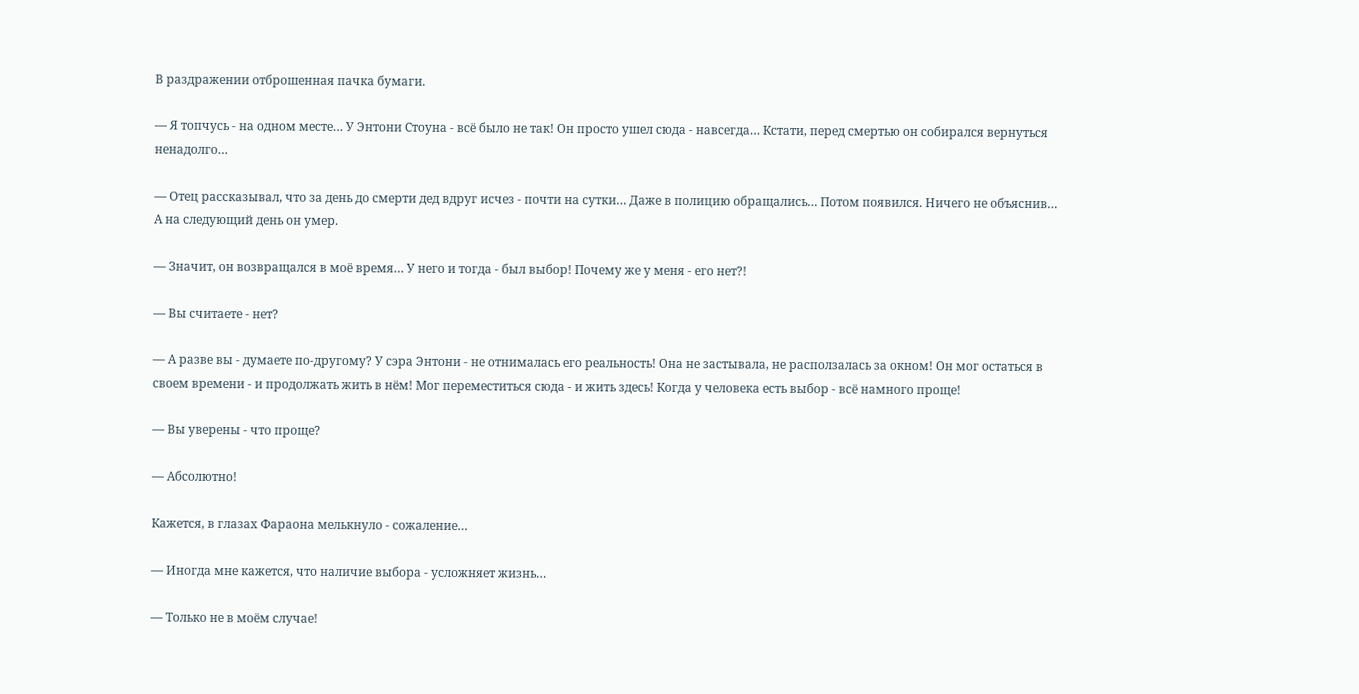В раздражении отброшенная пачка бумаги.

— Я топчусь - на одном месте… У Энтони Стоуна - всё было не так! Он просто ушел сюда - навсегда… Кстати, перед смертью он собирался вернуться ненадолго…

— Отец рассказывал, что за день до смерти дед вдруг исчез - почти на сутки… Даже в полицию обращались… Потом появился. Ничего не объяснив… А на следующий день он умер.

— Значит, он возвращался в моё время… У него и тогда - был выбор! Почему же у меня - его нет?!

— Вы считаете - нет?

— А разве вы - думаете по-другому? У сэра Энтони - не отнималась его реальность! Она не застывала, не расползалась за окном! Он мог остаться в своем времени - и продолжать жить в нём! Мог переместиться сюда - и жить здесь! Когда у человека есть выбор - всё намного проще!

— Вы уверены - что проще?

— Абсолютно!

Кажется, в глазах Фараона мелькнуло - сожаление…

— Иногда мне кажется, что наличие выбора - усложняет жизнь…

— Только не в моём случае!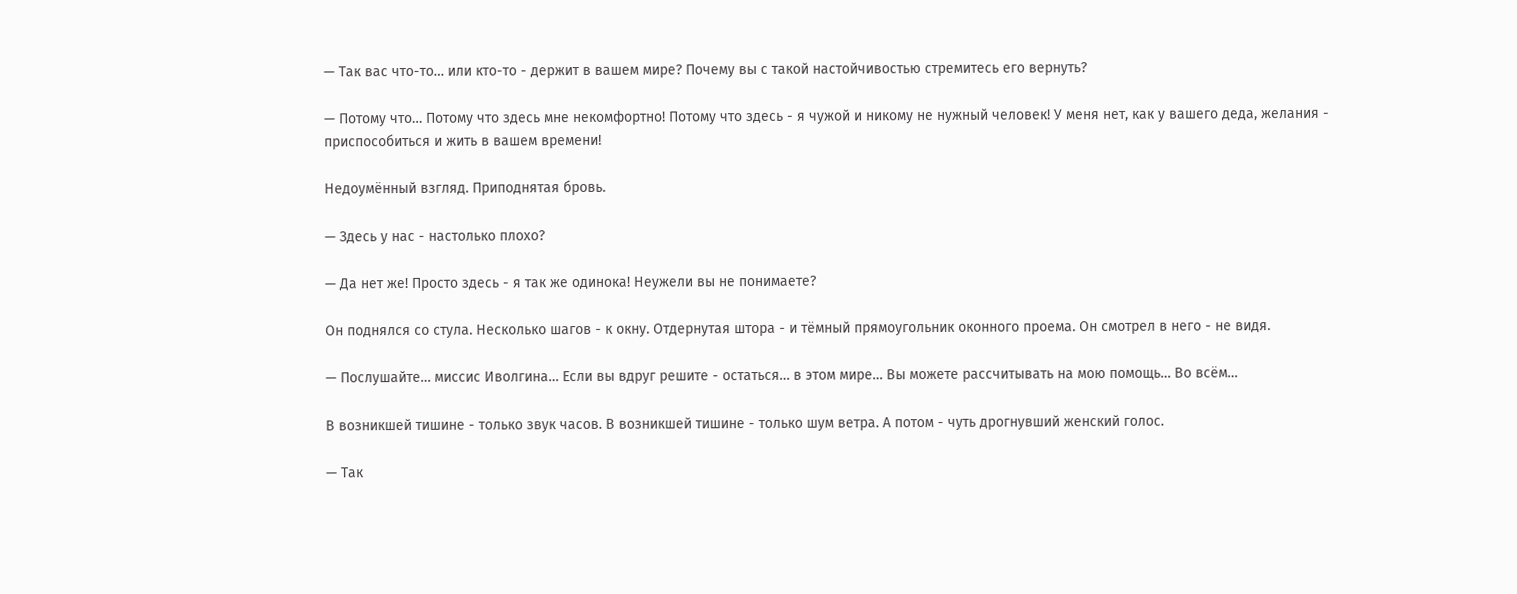— Так вас что-то… или кто-то - держит в вашем мире? Почему вы с такой настойчивостью стремитесь его вернуть?

— Потому что… Потому что здесь мне некомфортно! Потому что здесь - я чужой и никому не нужный человек! У меня нет, как у вашего деда, желания - приспособиться и жить в вашем времени!

Недоумённый взгляд. Приподнятая бровь.

— Здесь у нас - настолько плохо?

— Да нет же! Просто здесь - я так же одинока! Неужели вы не понимаете?

Он поднялся со стула. Несколько шагов - к окну. Отдернутая штора - и тёмный прямоугольник оконного проема. Он смотрел в него - не видя.

— Послушайте… миссис Иволгина… Если вы вдруг решите - остаться… в этом мире… Вы можете рассчитывать на мою помощь… Во всём…

В возникшей тишине - только звук часов. В возникшей тишине - только шум ветра. А потом - чуть дрогнувший женский голос.

— Так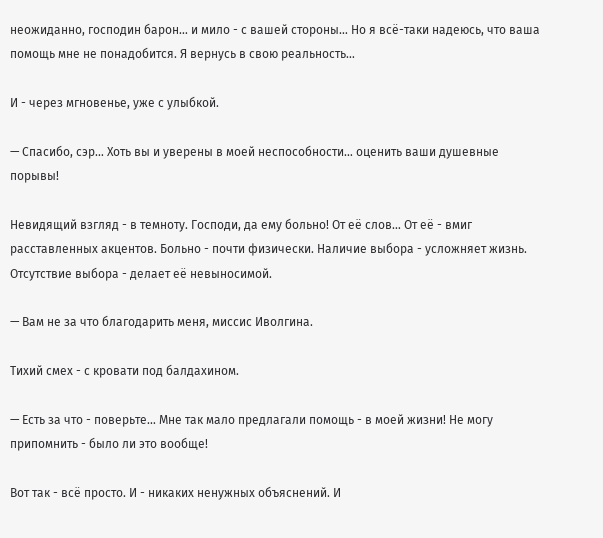неожиданно, господин барон… и мило - с вашей стороны… Но я всё-таки надеюсь, что ваша помощь мне не понадобится. Я вернусь в свою реальность…

И - через мгновенье, уже с улыбкой.

— Спасибо, сэр… Хоть вы и уверены в моей неспособности… оценить ваши душевные порывы!

Невидящий взгляд - в темноту. Господи, да ему больно! От её слов… От её - вмиг расставленных акцентов. Больно - почти физически. Наличие выбора - усложняет жизнь. Отсутствие выбора - делает её невыносимой.

— Вам не за что благодарить меня, миссис Иволгина.

Тихий смех - с кровати под балдахином.

— Есть за что - поверьте… Мне так мало предлагали помощь - в моей жизни! Не могу припомнить - было ли это вообще!

Вот так - всё просто. И - никаких ненужных объяснений. И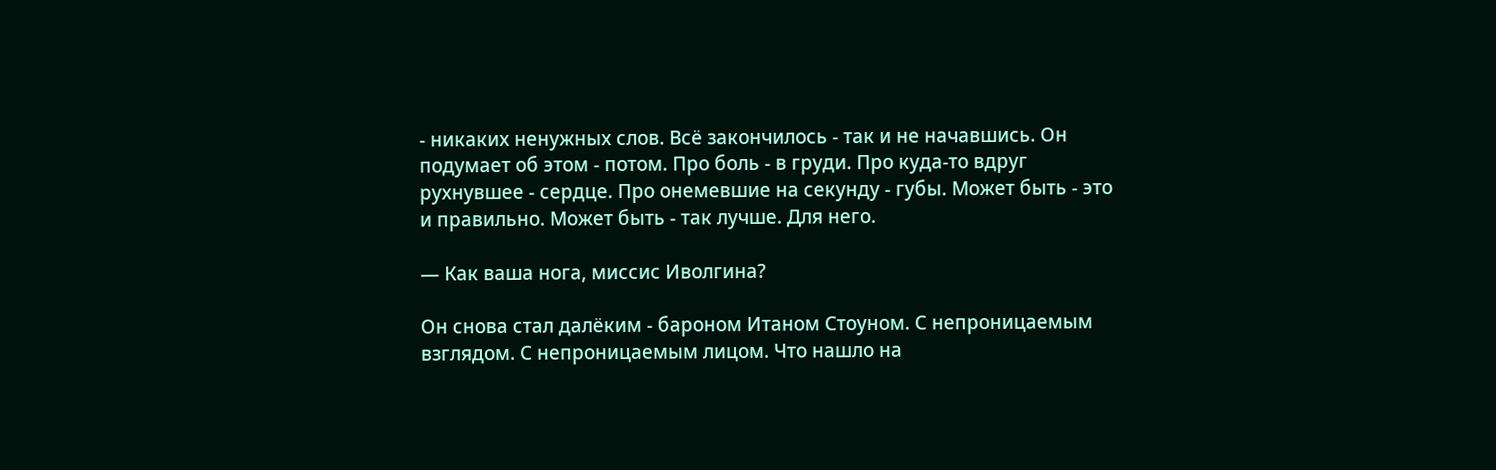- никаких ненужных слов. Всё закончилось - так и не начавшись. Он подумает об этом - потом. Про боль - в груди. Про куда-то вдруг рухнувшее - сердце. Про онемевшие на секунду - губы. Может быть - это и правильно. Может быть - так лучше. Для него.

— Как ваша нога, миссис Иволгина?

Он снова стал далёким - бароном Итаном Стоуном. С непроницаемым взглядом. С непроницаемым лицом. Что нашло на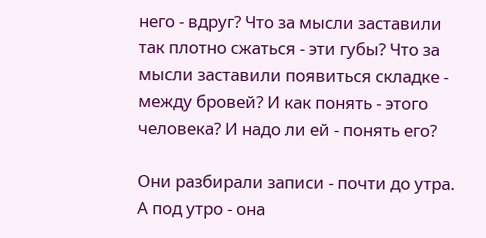него - вдруг? Что за мысли заставили так плотно сжаться - эти губы? Что за мысли заставили появиться складке - между бровей? И как понять - этого человека? И надо ли ей - понять его?

Они разбирали записи - почти до утра. А под утро - она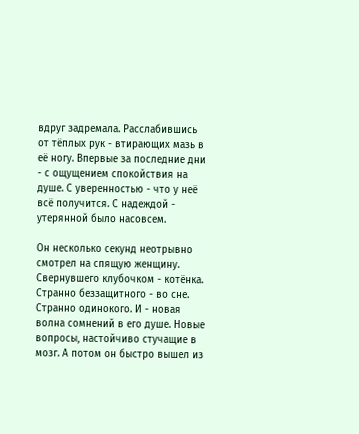вдруг задремала. Расслабившись от тёплых рук - втирающих мазь в её ногу. Впервые за последние дни - с ощущением спокойствия на душе. С уверенностью - что у неё всё получится. С надеждой - утерянной было насовсем.

Он несколько секунд неотрывно смотрел на спящую женщину. Свернувшего клубочком - котёнка. Странно беззащитного - во сне. Странно одинокого. И - новая волна сомнений в его душе. Новые вопросы, настойчиво стучащие в мозг. А потом он быстро вышел из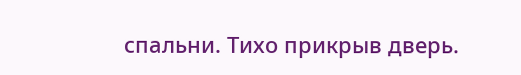спальни. Тихо прикрыв дверь.